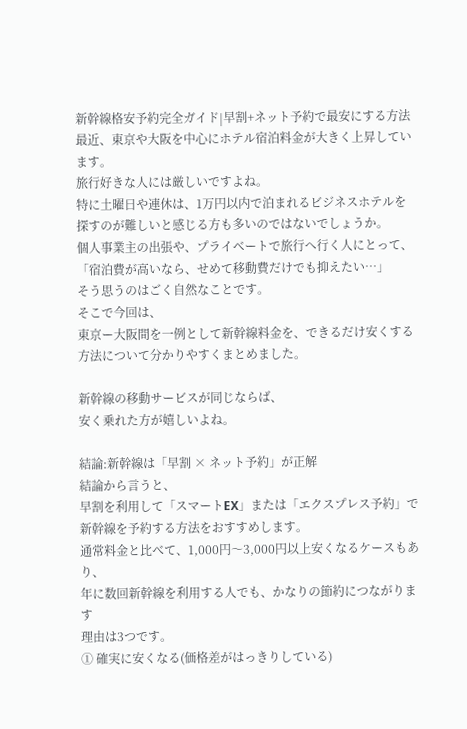新幹線格安予約完全ガイド|早割+ネット予約で最安にする方法
最近、東京や大阪を中心にホテル宿泊料金が大きく上昇しています。
旅行好きな人には厳しいですよね。
特に土曜日や連休は、1万円以内で泊まれるビジネスホテルを探すのが難しいと感じる方も多いのではないでしょうか。
個人事業主の出張や、プライベートで旅行へ行く人にとって、
「宿泊費が高いなら、せめて移動費だけでも抑えたい…」
そう思うのはごく自然なことです。
そこで今回は、
東京ー大阪間を一例として新幹線料金を、できるだけ安くする方法について分かりやすくまとめました。

新幹線の移動サービスが同じならば、
安く乗れた方が嬉しいよね。

結論:新幹線は「早割 × ネット予約」が正解
結論から言うと、
早割を利用して「スマートEX」または「エクスプレス予約」で新幹線を予約する方法をおすすめします。
通常料金と比べて、1,000円〜3,000円以上安くなるケースもあり、
年に数回新幹線を利用する人でも、かなりの節約につながります
理由は3つです。
① 確実に安くなる(価格差がはっきりしている)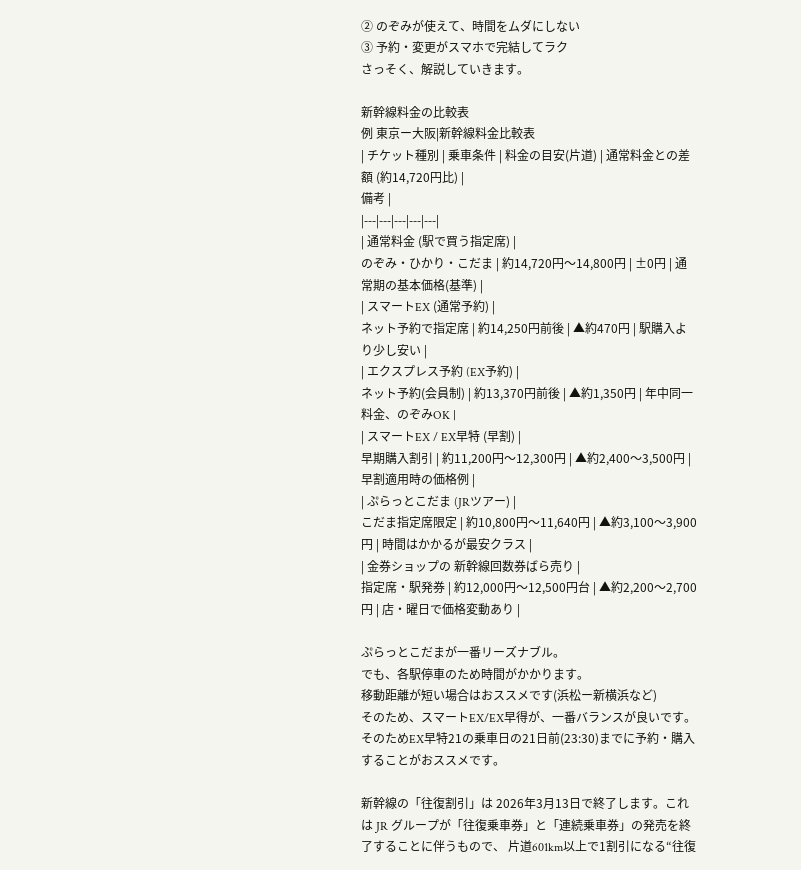② のぞみが使えて、時間をムダにしない
③ 予約・変更がスマホで完結してラク
さっそく、解説していきます。

新幹線料金の比較表
例 東京ー大阪|新幹線料金比較表
| チケット種別 | 乗車条件 | 料金の目安(片道) | 通常料金との差額 (約14,720円比) |
備考 |
|---|---|---|---|---|
| 通常料金 (駅で買う指定席) |
のぞみ・ひかり・こだま | 約14,720円〜14,800円 | ±0円 | 通常期の基本価格(基準) |
| スマートEX (通常予約) |
ネット予約で指定席 | 約14,250円前後 | ▲約470円 | 駅購入より少し安い |
| エクスプレス予約 (EX予約) |
ネット予約(会員制) | 約13,370円前後 | ▲約1,350円 | 年中同一料金、のぞみOK |
| スマートEX / EX早特 (早割) |
早期購入割引 | 約11,200円〜12,300円 | ▲約2,400〜3,500円 | 早割適用時の価格例 |
| ぷらっとこだま (JRツアー) |
こだま指定席限定 | 約10,800円〜11,640円 | ▲約3,100〜3,900円 | 時間はかかるが最安クラス |
| 金券ショップの 新幹線回数券ばら売り |
指定席・駅発券 | 約12,000円〜12,500円台 | ▲約2,200〜2,700円 | 店・曜日で価格変動あり |

ぷらっとこだまが一番リーズナブル。
でも、各駅停車のため時間がかかります。
移動距離が短い場合はおススメです(浜松ー新横浜など)
そのため、スマートEX/EX早得が、一番バランスが良いです。そのためEX早特21の乗車日の21日前(23:30)までに予約・購入することがおススメです。

新幹線の「往復割引」は 2026年3月13日で終了します。これは JR グループが「往復乗車券」と「連続乗車券」の発売を終了することに伴うもので、 片道601km以上で1割引になる“往復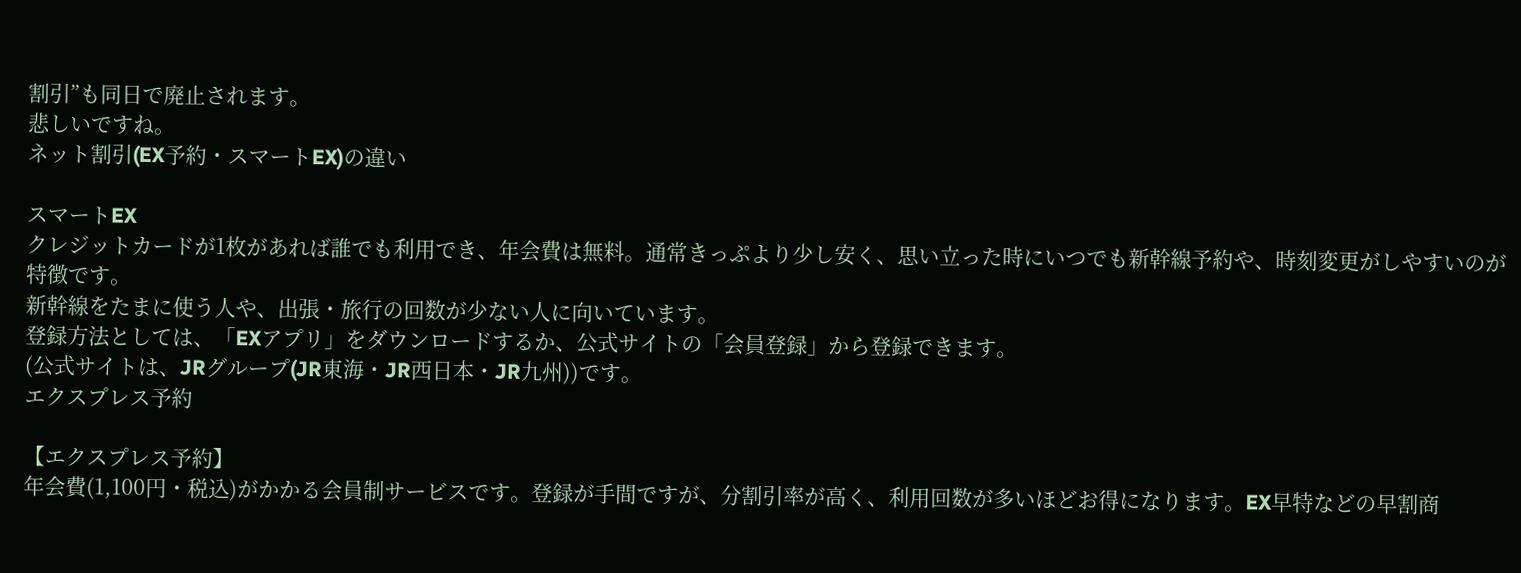割引”も同日で廃止されます。
悲しいですね。
ネット割引(EX予約・スマートEX)の違い

スマートEX
クレジットカードが1枚があれば誰でも利用でき、年会費は無料。通常きっぷより少し安く、思い立った時にいつでも新幹線予約や、時刻変更がしやすいのが特徴です。
新幹線をたまに使う人や、出張・旅行の回数が少ない人に向いています。
登録方法としては、「EXアプリ」をダウンロードするか、公式サイトの「会員登録」から登録できます。
(公式サイトは、JRグループ(JR東海・JR西日本・JR九州))です。
エクスプレス予約

【エクスプレス予約】
年会費(1,100円・税込)がかかる会員制サービスです。登録が手間ですが、分割引率が高く、利用回数が多いほどお得になります。EX早特などの早割商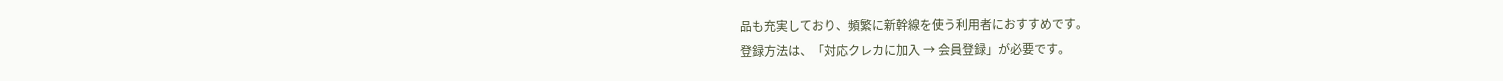品も充実しており、頻繁に新幹線を使う利用者におすすめです。
登録方法は、「対応クレカに加入 → 会員登録」が必要です。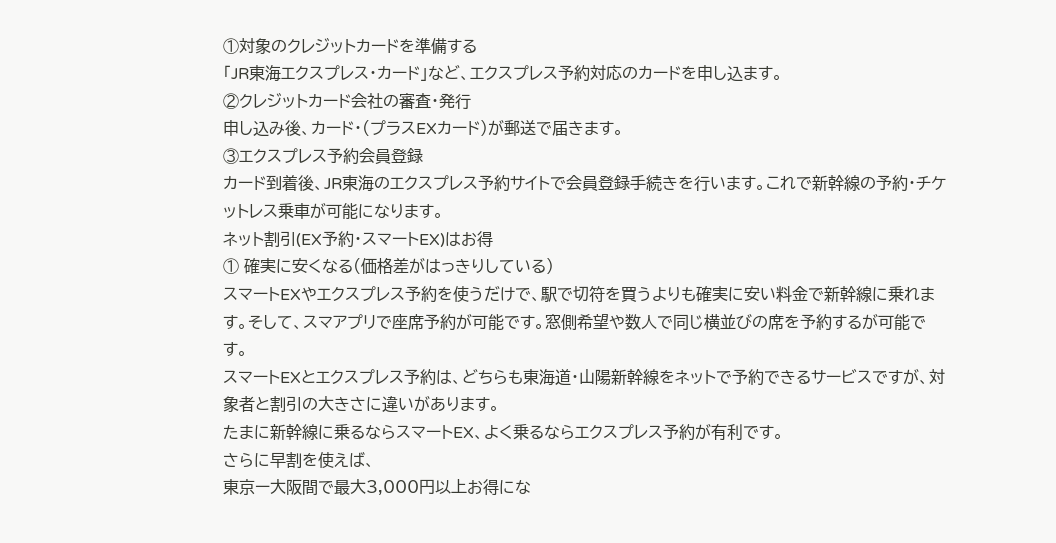①対象のクレジットカードを準備する
「JR東海エクスプレス・カード」など、エクスプレス予約対応のカードを申し込ます。
②クレジットカード会社の審査・発行
申し込み後、カード・(プラスEXカード)が郵送で届きます。
③エクスプレス予約会員登録
カード到着後、JR東海のエクスプレス予約サイトで会員登録手続きを行います。これで新幹線の予約・チケットレス乗車が可能になります。
ネット割引(EX予約・スマートEX)はお得
① 確実に安くなる(価格差がはっきりしている)
スマートEXやエクスプレス予約を使うだけで、駅で切符を買うよりも確実に安い料金で新幹線に乗れます。そして、スマアプリで座席予約が可能です。窓側希望や数人で同じ横並びの席を予約するが可能です。
スマートEXとエクスプレス予約は、どちらも東海道・山陽新幹線をネットで予約できるサービスですが、対象者と割引の大きさに違いがあります。
たまに新幹線に乗るならスマートEX、よく乗るならエクスプレス予約が有利です。
さらに早割を使えば、
東京ー大阪間で最大3,000円以上お得にな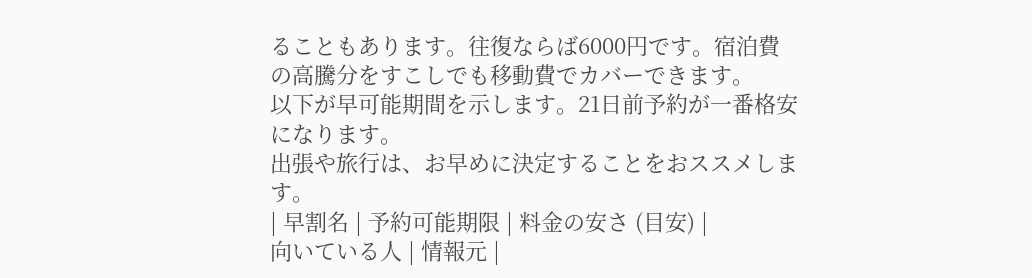ることもあります。往復ならば6000円です。宿泊費の高騰分をすこしでも移動費でカバーできます。
以下が早可能期間を示します。21日前予約が一番格安になります。
出張や旅行は、お早めに決定することをおススメします。
| 早割名 | 予約可能期限 | 料金の安さ (目安) |
向いている人 | 情報元 |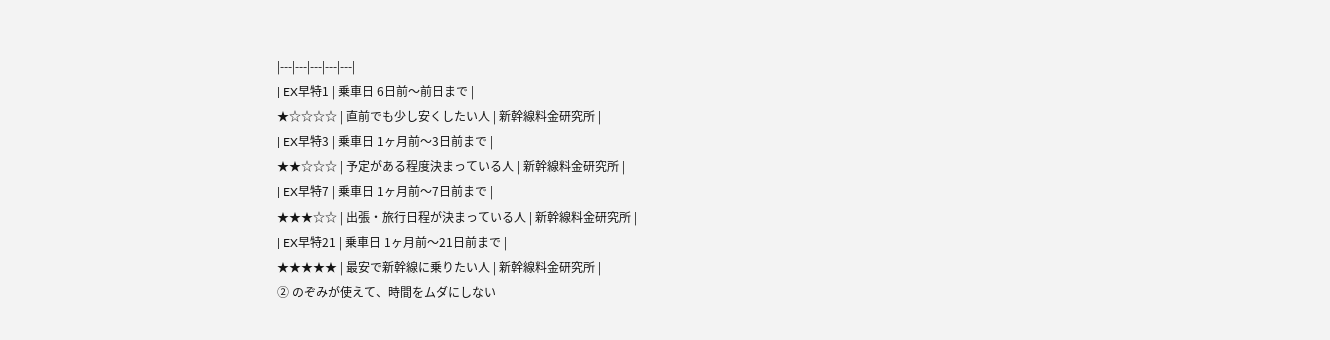|---|---|---|---|---|
| EX早特1 | 乗車日 6日前〜前日まで |
★☆☆☆☆ | 直前でも少し安くしたい人 | 新幹線料金研究所 |
| EX早特3 | 乗車日 1ヶ月前〜3日前まで |
★★☆☆☆ | 予定がある程度決まっている人 | 新幹線料金研究所 |
| EX早特7 | 乗車日 1ヶ月前〜7日前まで |
★★★☆☆ | 出張・旅行日程が決まっている人 | 新幹線料金研究所 |
| EX早特21 | 乗車日 1ヶ月前〜21日前まで |
★★★★★ | 最安で新幹線に乗りたい人 | 新幹線料金研究所 |
② のぞみが使えて、時間をムダにしない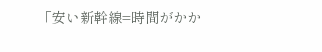「安い新幹線=時間がかか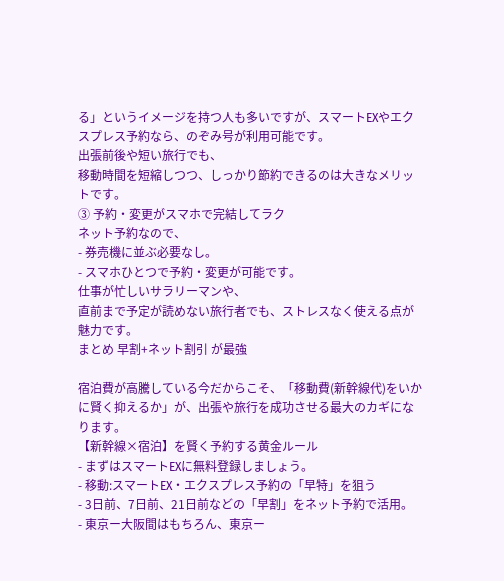る」というイメージを持つ人も多いですが、スマートEXやエクスプレス予約なら、のぞみ号が利用可能です。
出張前後や短い旅行でも、
移動時間を短縮しつつ、しっかり節約できるのは大きなメリットです。
③ 予約・変更がスマホで完結してラク
ネット予約なので、
- 券売機に並ぶ必要なし。
- スマホひとつで予約・変更が可能です。
仕事が忙しいサラリーマンや、
直前まで予定が読めない旅行者でも、ストレスなく使える点が魅力です。
まとめ 早割+ネット割引 が最強

宿泊費が高騰している今だからこそ、「移動費(新幹線代)をいかに賢く抑えるか」が、出張や旅行を成功させる最大のカギになります。
【新幹線×宿泊】を賢く予約する黄金ルール
- まずはスマートEXに無料登録しましょう。
- 移動:スマートEX・エクスプレス予約の「早特」を狙う
- 3日前、7日前、21日前などの「早割」をネット予約で活用。
- 東京ー大阪間はもちろん、東京ー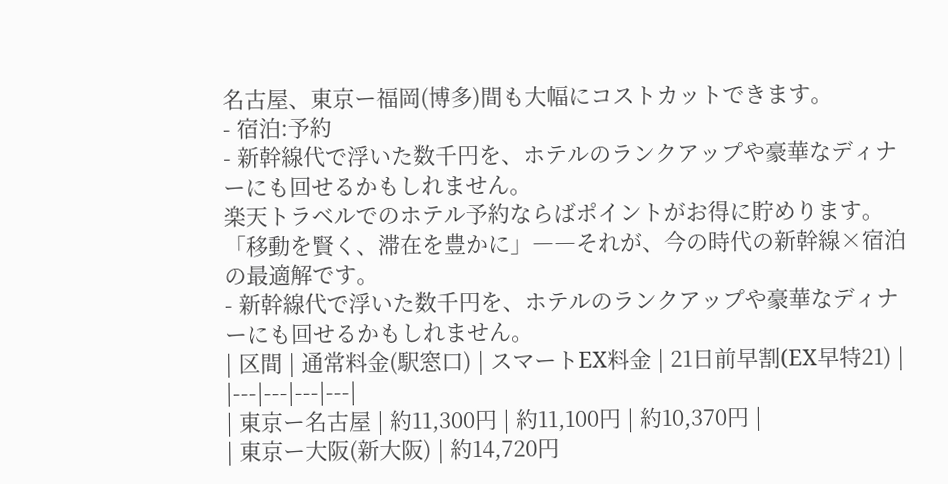名古屋、東京ー福岡(博多)間も大幅にコストカットできます。
- 宿泊:予約
- 新幹線代で浮いた数千円を、ホテルのランクアップや豪華なディナーにも回せるかもしれません。
楽天トラベルでのホテル予約ならばポイントがお得に貯めります。
「移動を賢く、滞在を豊かに」――それが、今の時代の新幹線×宿泊の最適解です。
- 新幹線代で浮いた数千円を、ホテルのランクアップや豪華なディナーにも回せるかもしれません。
| 区間 | 通常料金(駅窓口) | スマートEX料金 | 21日前早割(EX早特21) |
|---|---|---|---|
| 東京ー名古屋 | 約11,300円 | 約11,100円 | 約10,370円 |
| 東京ー大阪(新大阪) | 約14,720円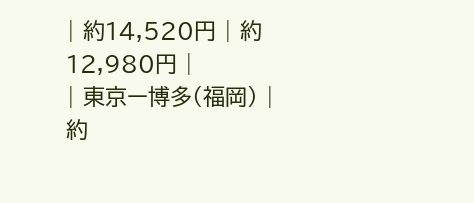| 約14,520円 | 約12,980円 |
| 東京ー博多(福岡) | 約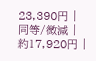23,390円 | 同等/微減 | 約17,920円 |